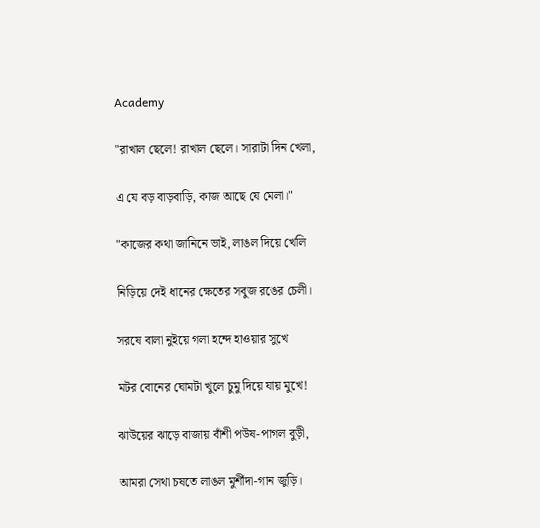Academy

"রাখাল ছেলে! রাখাল ছেলে। সারাটা দিন খেলা,

এ যে বড় বাড়বাড়ি, কাজ আছে যে মেলা।"

"কাজের কথা জানিনে ভাই, লাঙল দিয়ে খেলি

নিড়িয়ে দেই ধানের ক্ষেতের সবুজ রঙের চেলী।

সরষে বালা নুইয়ে গলা হন্দে হাওয়ার সুখে

মটর বোনের ঘোমটা খুলে চুমু দিয়ে যায় মুখে!

ঝাউয়ের ঝাড়ে বাজায় বাঁশী পউষ-পাগল বুড়ী,

আমরা সেথা চষতে লাঙল মুর্শীদা-গান জুড়ি।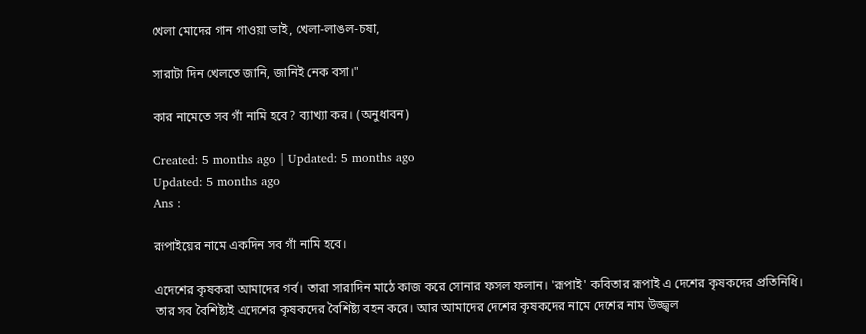খেলা মোদের গান গাওয়া ভাই, খেলা-লাঙল-চষা,

সারাটা দিন খেলতে জানি, জানিই নেক বসা।"

কার নামেতে সব গাঁ নামি হবে? ব্যাখ্যা কর। (অনুধাবন)

Created: 5 months ago | Updated: 5 months ago
Updated: 5 months ago
Ans :

রূপাইয়ের নামে একদিন সব গাঁ নামি হবে।

এদেশের কৃষকরা আমাদের গর্ব। তারা সারাদিন মাঠে কাজ করে সোনার ফসল ফলান। 'রূপাই' কবিতার রূপাই এ দেশের কৃষকদের প্রতিনিধি। তার সব বৈশিষ্ট্যই এদেশের কৃষকদের বৈশিষ্ট্য বহন করে। আর আমাদের দেশের কৃষকদের নামে দেশের নাম উজ্জ্বল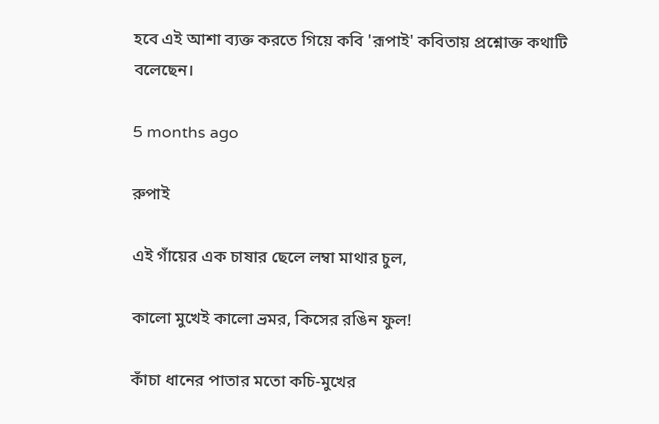হবে এই আশা ব্যক্ত করতে গিয়ে কবি 'রূপাই' কবিতায় প্রশ্নোক্ত কথাটি বলেছেন।

5 months ago

রুপাই

এই গাঁয়ের এক চাষার ছেলে লম্বা মাথার চুল,

কালো মুখেই কালো ভ্রমর, কিসের রঙিন ফুল!

কাঁচা ধানের পাতার মতো কচি-মুখের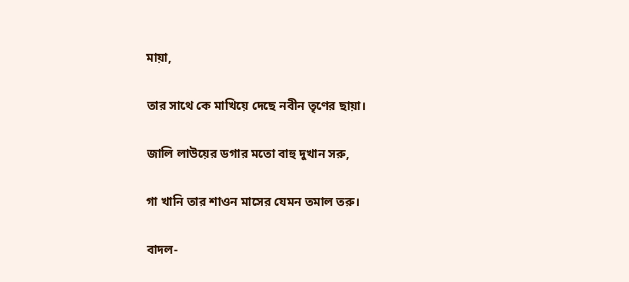মায়া,

তার সাথে কে মাখিয়ে দেছে নবীন তৃণের ছায়া।

জালি লাউয়ের ডগার মতো বাহু দুখান সরু,

গা খানি তার শাওন মাসের যেমন তমাল তরু।

বাদল-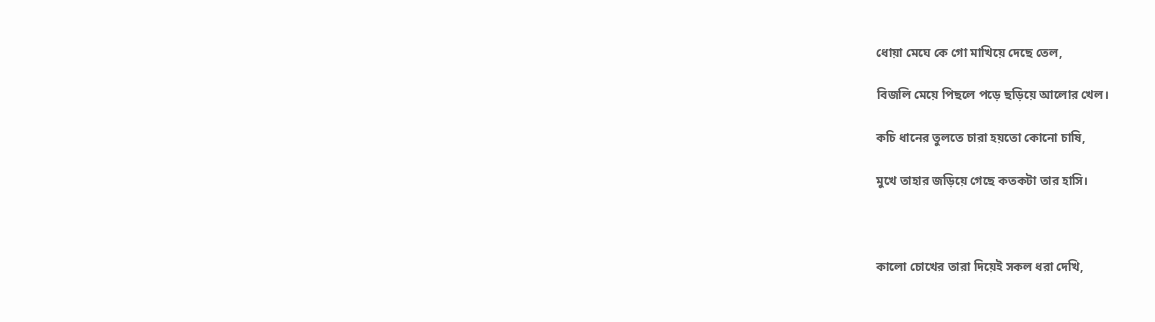ধোয়া মেঘে কে গো মাখিয়ে দেছে তেল,

বিজলি মেয়ে পিছলে পড়ে ছড়িয়ে আলোর খেল।

কচি ধানের তুলতে চারা হয়তো কোনো চাষি,

মুখে তাহার জড়িয়ে গেছে কতকটা তার হাসি।



কালো চোখের তারা দিয়েই সকল ধরা দেখি,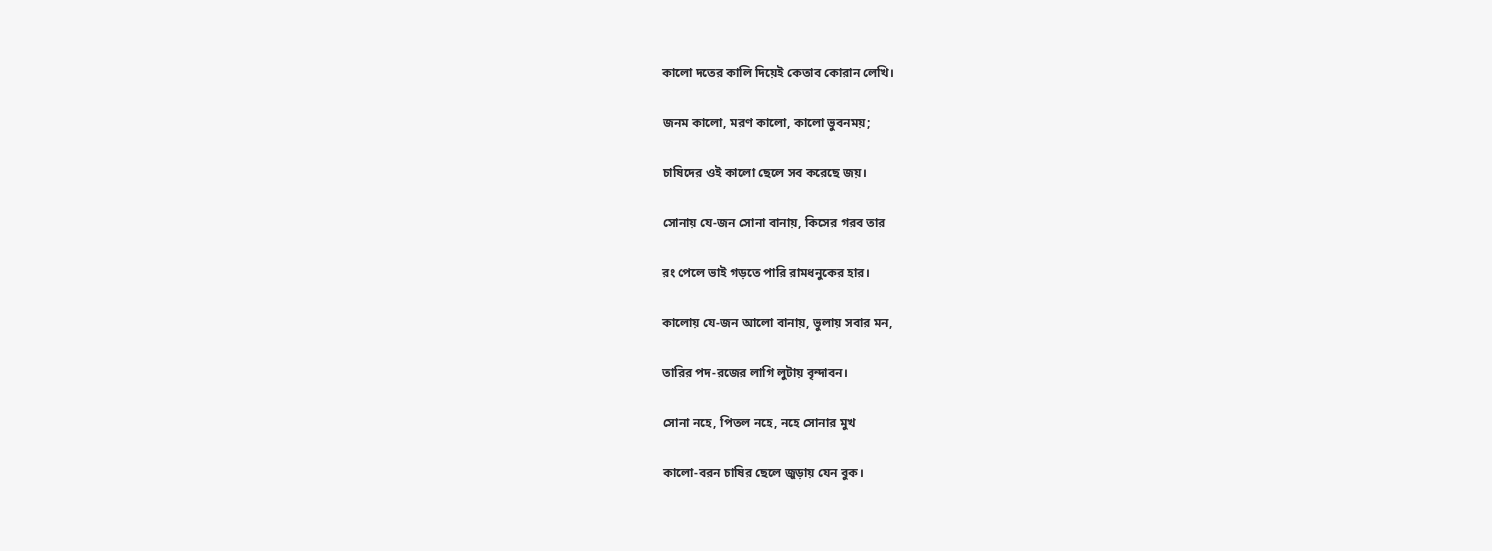কালো দতের কালি দিয়েই কেতাব কোরান লেখি।

জনম কালো, মরণ কালো, কালো ভুবনময়;

চাষিদের ওই কালো ছেলে সব করেছে জয়।

সোনায় যে-জন সোনা বানায়, কিসের গরব তার

রং পেলে ভাই গড়তে পারি রামধনুকের হার।

কালোয় যে-জন আলো বানায়, ভুলায় সবার মন,

তারির পদ-রজের লাগি লুটায় বৃন্দাবন।

সোনা নহে, পিতল নহে, নহে সোনার মুখ

কালো-বরন চাষির ছেলে জুড়ায় যেন বুক।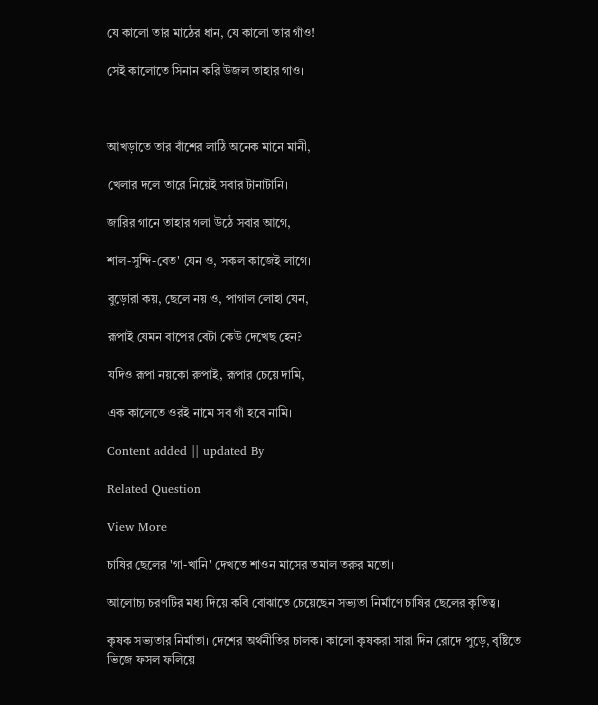যে কালো তার মাঠের ধান, যে কালো তার গাঁও!

সেই কালোতে সিনান করি উজল তাহার গাও।



আখড়াতে তার বাঁশের লাঠি অনেক মানে মানী,

খেলার দলে তারে নিয়েই সবার টানাটানি।

জারির গানে তাহার গলা উঠে সবার আগে,

শাল-সুন্দি-বেত' যেন ও, সকল কাজেই লাগে।

বুড়োরা কয়, ছেলে নয় ও, পাগাল লোহা যেন,

রূপাই যেমন বাপের বেটা কেউ দেখেছ হেন?

যদিও রূপা নয়কো রুপাই, রূপার চেয়ে দামি,

এক কালেতে ওরই নামে সব গাঁ হবে নামি।

Content added || updated By

Related Question

View More

চাষির ছেলের 'গা-খানি' দেখতে শাওন মাসের তমাল তরুর মতো।

আলোচ্য চরণটির মধ্য দিয়ে কবি বোঝাতে চেয়েছেন সভ্যতা নির্মাণে চাষির ছেলের কৃতিত্ব।

কৃষক সভ্যতার নির্মাতা। দেশের অর্থনীতির চালক। কালো কৃষকরা সারা দিন রোদে পুড়ে, বৃষ্টিতে ভিজে ফসল ফলিয়ে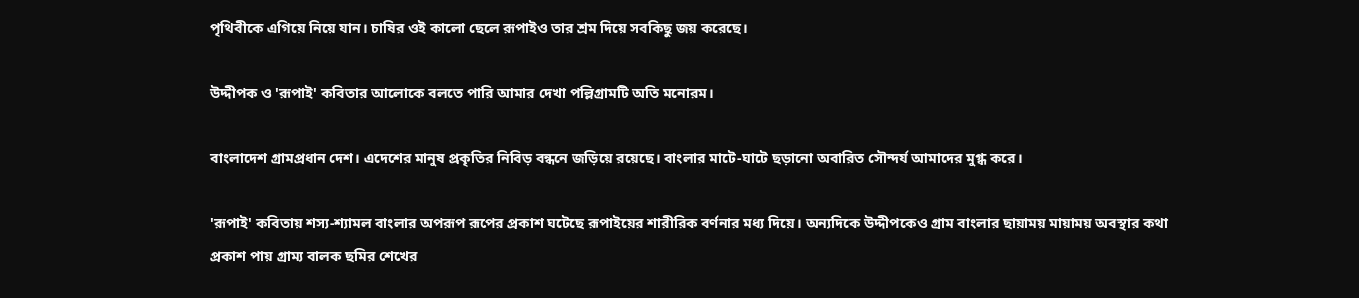পৃথিবীকে এগিয়ে নিয়ে যান। চাষির ওই কালো ছেলে রূপাইও তার শ্রম দিয়ে সবকিছু জয় করেছে।

উদ্দীপক ও 'রূপাই' কবিতার আলোকে বলতে পারি আমার দেখা পল্লিগ্রামটি অতি মনোরম।

বাংলাদেশ গ্রামপ্রধান দেশ। এদেশের মানুষ প্রকৃতির নিবিড় বন্ধনে জড়িয়ে রয়েছে। বাংলার মাটে-ঘাটে ছড়ানো অবারিত সৌন্দর্য আমাদের মুগ্ধ করে।

'রূপাই' কবিতায় শস্য-শ্যামল বাংলার অপরূপ রূপের প্রকাশ ঘটেছে রূপাইয়ের শারীরিক বর্ণনার মধ্য দিয়ে। অন্যদিকে উদ্দীপকেও গ্রাম বাংলার ছায়াময় মায়াময় অবস্থার কথা প্রকাশ পায় গ্রাম্য বালক ছমির শেখের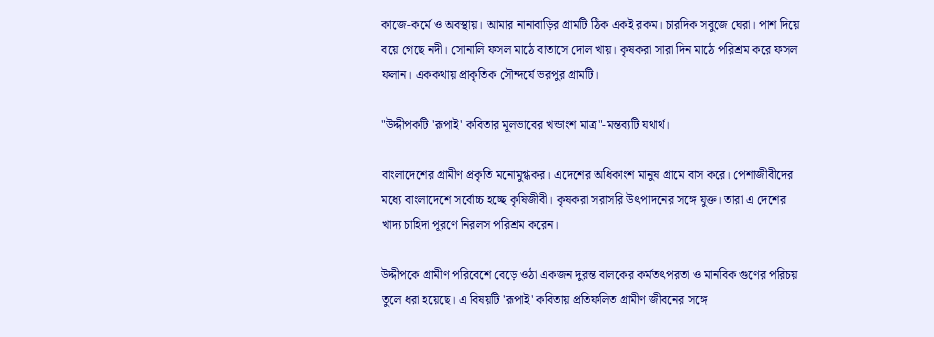কাজে-কর্মে ও অবস্থায়। আমার নানাবাড়ির গ্রামটি ঠিক একই রকম। চারদিক সবুজে ঘেরা। পাশ দিয়ে বয়ে গেছে নদী। সোনালি ফসল মাঠে বাতাসে দোল খায়। কৃষকরা সারা দিন মাঠে পরিশ্রম করে ফসল ফলান। এককথায় প্রাকৃতিক সৌন্দর্যে ভরপুর গ্রামটি।

"উদ্দীপকটি 'রূপাই' কবিতার মূলভাবের খন্ডাংশ মাত্র"-মন্তব্যটি যথার্থ।

বাংলাদেশের গ্রামীণ প্রকৃতি মনোমুগ্ধকর। এদেশের অধিকাংশ মানুষ গ্রামে বাস করে। পেশাজীবীদের মধ্যে বাংলাদেশে সর্বোচ্চ হচ্ছে কৃষিজীবী। কৃষকরা সরাসরি উৎপাদনের সঙ্গে যুক্ত। তারা এ দেশের খাদ্য চাহিদা পূরণে নিরলস পরিশ্রম করেন।

উদ্দীপকে গ্রামীণ পরিবেশে বেড়ে ওঠা একজন দুরন্ত বালকের কর্মতৎপরতা ও মানবিক গুণের পরিচয় তুলে ধরা হয়েছে। এ বিষয়টি 'রূপাই' কবিতায় প্রতিফলিত গ্রামীণ জীবনের সঙ্গে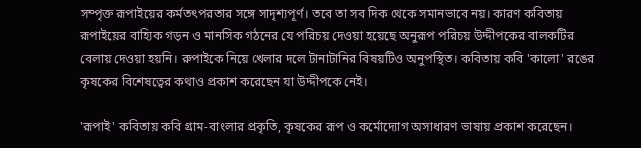সম্পৃক্ত রূপাইয়ের কর্মতৎপরতার সঙ্গে সাদৃশ্যপূর্ণ। তবে তা সব দিক থেকে সমানভাবে নয়। কারণ কবিতায় রূপাইয়ের বাহ্যিক গড়ন ও মানসিক গঠনের যে পরিচয় দেওয়া হয়েছে অনুরূপ পরিচয় উদ্দীপকের বালকটির বেলায় দেওয়া হয়নি। রুপাইকে নিয়ে খেলার দলে টানাটানির বিষয়টিও অনুপস্থিত। কবিতায় কবি 'কালো' রঙের কৃষকের বিশেষত্বের কথাও প্রকাশ করেছেন যা উদ্দীপকে নেই।

'রূপাই' কবিতায় কবি গ্রাম-বাংলার প্রকৃতি, কৃষকের রূপ ও কর্মোদ্যোগ অসাধারণ ভাষায় প্রকাশ করেছেন।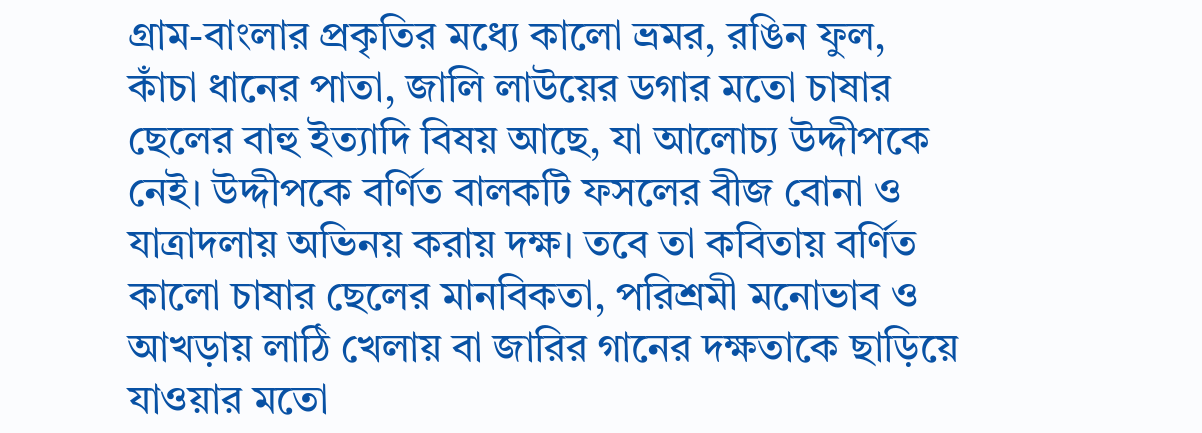গ্রাম-বাংলার প্রকৃতির মধ্যে কালো ভ্রমর, রঙিন ফুল, কাঁচা ধানের পাতা, জালি লাউয়ের ডগার মতো চাষার ছেলের বাহু ইত্যাদি বিষয় আছে, যা আলোচ্য উদ্দীপকে নেই। উদ্দীপকে বর্ণিত বালকটি ফসলের বীজ বোনা ও যাত্রাদলায় অভিনয় করায় দক্ষ। তবে তা কবিতায় বর্ণিত কালো চাষার ছেলের মানবিকতা, পরিশ্রমী মনোভাব ও আখড়ায় লাঠি খেলায় বা জারির গানের দক্ষতাকে ছাড়িয়ে যাওয়ার মতো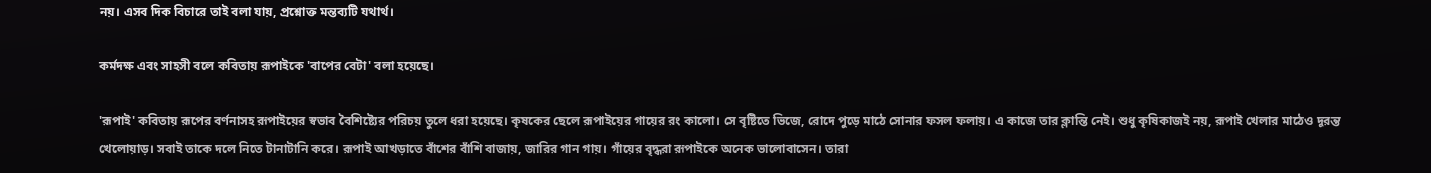নয়। এসব দিক বিচারে তাই বলা যায়, প্রশ্নোক্ত মন্তব্যটি যথার্থ।

কর্মদক্ষ এবং সাহসী বলে কবিতায় রূপাইকে 'বাপের বেটা' বলা হয়েছে।

'রূপাই' কবিতায় রূপের বর্ণনাসহ রূপাইয়ের স্বভাব বৈশিষ্ট্যের পরিচয় তুলে ধরা হয়েছে। কৃষকের ছেলে রূপাইয়ের গায়ের রং কালো। সে বৃষ্টিতে ভিজে, রোদে পুড়ে মাঠে সোনার ফসল ফলায়। এ কাজে তার ক্লান্তি নেই। শুধু কৃষিকাজই নয়, রূপাই খেলার মাঠেও দূরন্ত খেলোয়াড়। সবাই তাকে দলে নিতে টানাটানি করে। রূপাই আখড়াতে বাঁশের বাঁশি বাজায়, জারির গান গায়। গাঁয়ের বৃদ্ধরা রূপাইকে অনেক ভালোবাসেন। তারা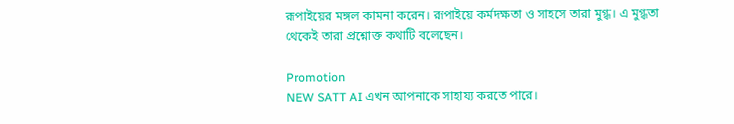রূপাইয়ের মঙ্গল কামনা করেন। রূপাইয়ে কর্মদক্ষতা ও সাহসে তারা মুগ্ধ। এ মুগ্ধতা থেকেই তারা প্রশ্নোক্ত কথাটি বলেছেন।

Promotion
NEW SATT AI এখন আপনাকে সাহায্য করতে পারে।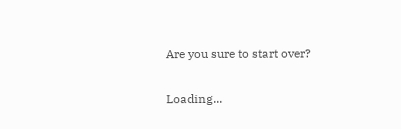Are you sure to start over?

Loading...